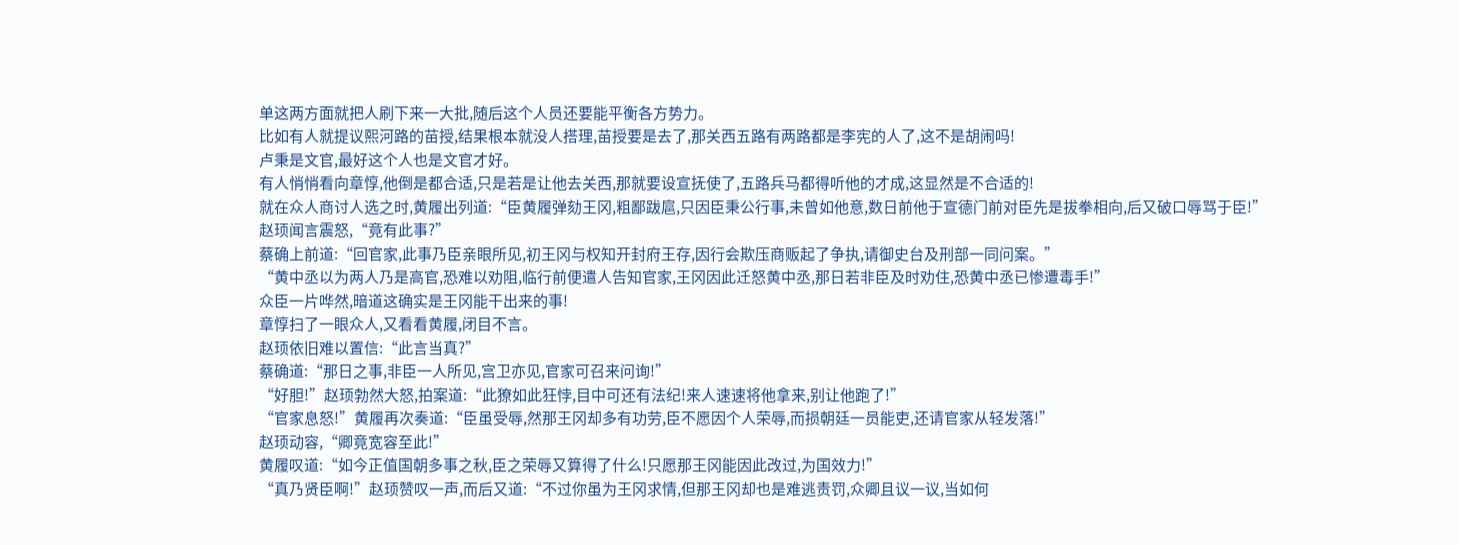单这两方面就把人刷下来一大批,随后这个人员还要能平衡各方势力。
比如有人就提议熙河路的苗授,结果根本就没人搭理,苗授要是去了,那关西五路有两路都是李宪的人了,这不是胡闹吗!
卢秉是文官,最好这个人也是文官才好。
有人悄悄看向章惇,他倒是都合适,只是若是让他去关西,那就要设宣抚使了,五路兵马都得听他的才成,这显然是不合适的!
就在众人商讨人选之时,黄履出列道:“臣黄履弹劾王冈,粗鄙跋扈,只因臣秉公行事,未曾如他意,数日前他于宣德门前对臣先是拔拳相向,后又破口辱骂于臣!”
赵顼闻言震怒,“竟有此事?”
蔡确上前道:“回官家,此事乃臣亲眼所见,初王冈与权知开封府王存,因行会欺压商贩起了争执,请御史台及刑部一同问案。”
“黄中丞以为两人乃是高官,恐难以劝阻,临行前便遣人告知官家,王冈因此迁怒黄中丞,那日若非臣及时劝住,恐黄中丞已惨遭毒手!”
众臣一片哗然,暗道这确实是王冈能干出来的事!
章惇扫了一眼众人,又看看黄履,闭目不言。
赵顼依旧难以置信:“此言当真?”
蔡确道:“那日之事,非臣一人所见,宫卫亦见,官家可召来问询!”
“好胆!”赵顼勃然大怒,拍案道:“此獠如此狂悖,目中可还有法纪!来人速速将他拿来,别让他跑了!”
“官家息怒!”黄履再次奏道:“臣虽受辱,然那王冈却多有功劳,臣不愿因个人荣辱,而损朝廷一员能吏,还请官家从轻发落!”
赵顼动容,“卿竟宽容至此!”
黄履叹道:“如今正值国朝多事之秋,臣之荣辱又算得了什么!只愿那王冈能因此改过,为国效力!”
“真乃贤臣啊!”赵顼赞叹一声,而后又道:“不过你虽为王冈求情,但那王冈却也是难逃责罚,众卿且议一议,当如何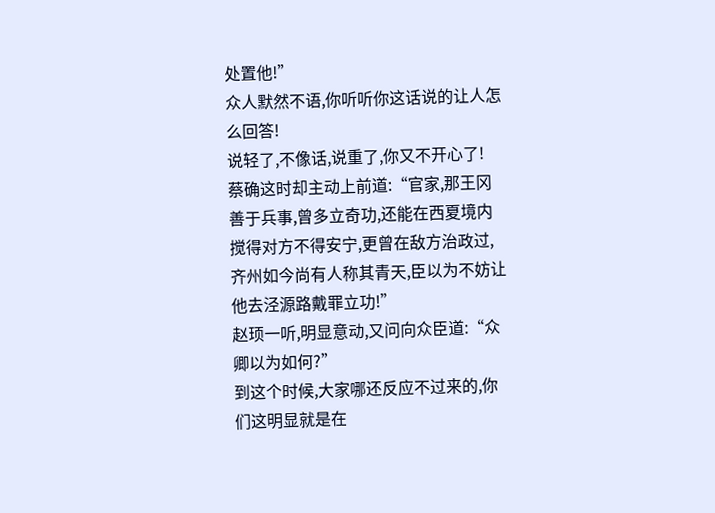处置他!”
众人默然不语,你听听你这话说的让人怎么回答!
说轻了,不像话,说重了,你又不开心了!
蔡确这时却主动上前道:“官家,那王冈善于兵事,曾多立奇功,还能在西夏境内搅得对方不得安宁,更曾在敌方治政过,齐州如今尚有人称其青天,臣以为不妨让他去泾源路戴罪立功!”
赵顼一听,明显意动,又问向众臣道:“众卿以为如何?”
到这个时候,大家哪还反应不过来的,你们这明显就是在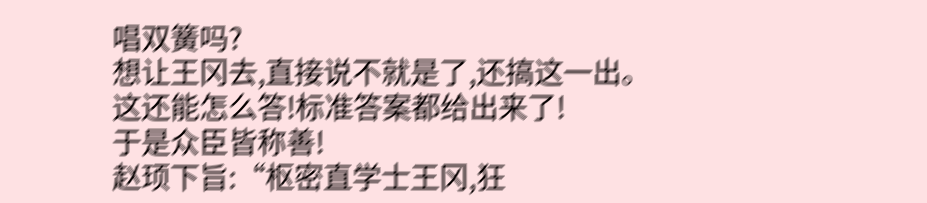唱双簧吗?
想让王冈去,直接说不就是了,还搞这一出。
这还能怎么答!标准答案都给出来了!
于是众臣皆称善!
赵顼下旨:“枢密直学士王冈,狂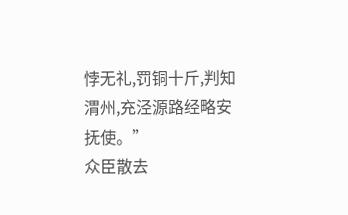悖无礼,罚铜十斤,判知渭州,充泾源路经略安抚使。”
众臣散去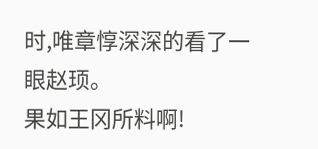时,唯章惇深深的看了一眼赵顼。
果如王冈所料啊!